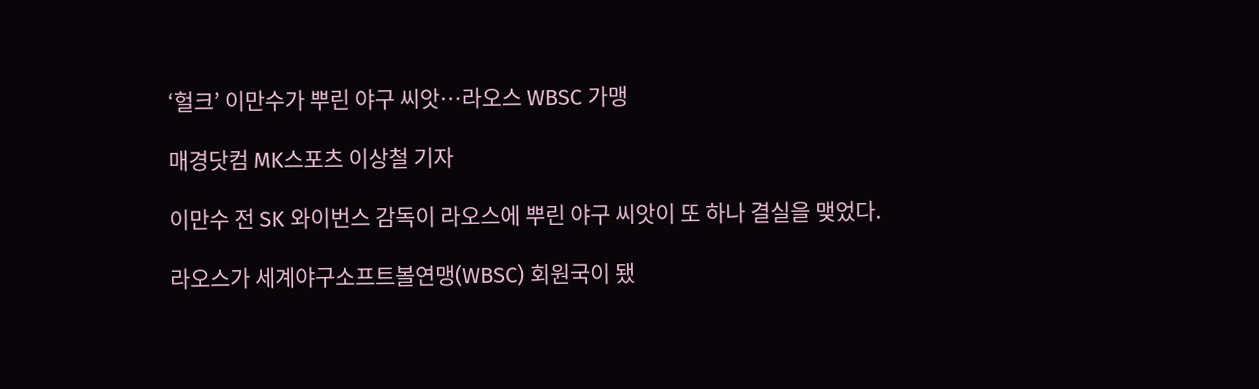‘헐크’ 이만수가 뿌린 야구 씨앗…라오스 WBSC 가맹

매경닷컴 MK스포츠 이상철 기자

이만수 전 SK 와이번스 감독이 라오스에 뿌린 야구 씨앗이 또 하나 결실을 맺었다.

라오스가 세계야구소프트볼연맹(WBSC) 회원국이 됐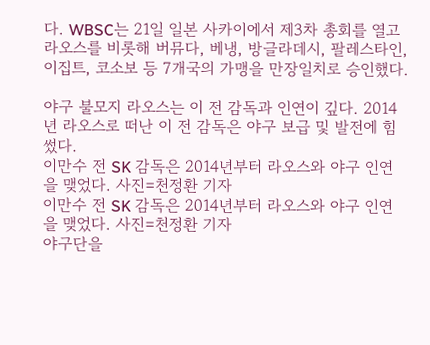다. WBSC는 21일 일본 사카이에서 제3차 총회를 열고 라오스를 비롯해 버뮤다, 베냉, 방글라데시, 팔레스타인, 이집트, 코소보 등 7개국의 가맹을 만장일치로 승인했다.

야구 불모지 라오스는 이 전 감독과 인연이 깊다. 2014년 라오스로 떠난 이 전 감독은 야구 보급 및 발전에 힘썼다.
이만수 전 SK 감독은 2014년부터 라오스와 야구 인연을 맺었다. 사진=천정환 기자
이만수 전 SK 감독은 2014년부터 라오스와 야구 인연을 맺었다. 사진=천정환 기자
야구단을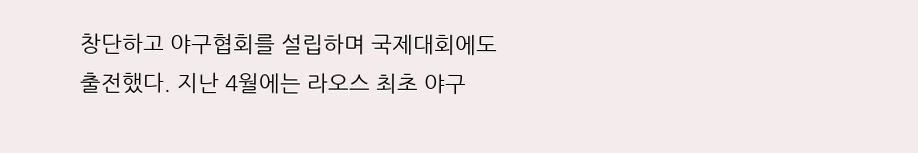창단하고 야구협회를 설립하며 국제대회에도 출전했다. 지난 4월에는 라오스 최초 야구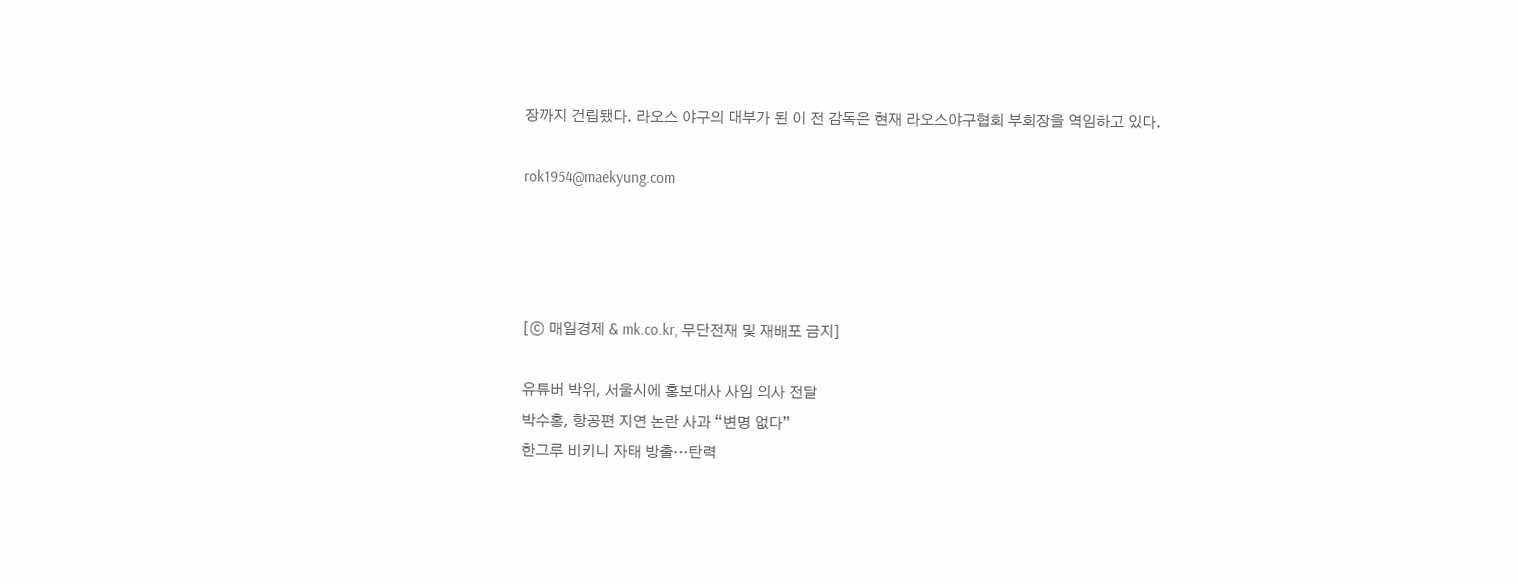장까지 건립됐다. 라오스 야구의 대부가 된 이 전 감독은 현재 라오스야구협회 부회장을 역임하고 있다.

rok1954@maekyung.com




[ⓒ 매일경제 & mk.co.kr, 무단전재 및 재배포 금지]

유튜버 박위, 서울시에 홍보대사 사임 의사 전달
박수홍, 항공편 지연 논란 사과 “변명 없다”
한그루 비키니 자태 방출…탄력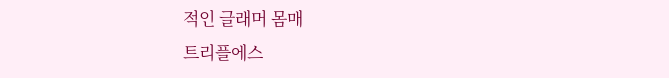적인 글래머 몸매
트리플에스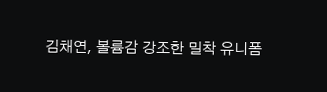김채연, 볼륨감 강조한 밀착 유니폼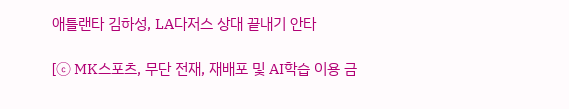애틀랜타 김하성, LA다저스 상대 끝내기 안타

[ⓒ MK스포츠, 무단 전재, 재배포 및 AI학습 이용 금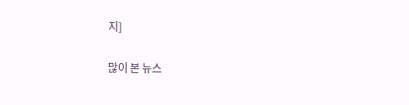지]

많이 본 뉴스